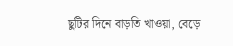ছুটির দিনে বাড়তি খাওয়া, বেড়ে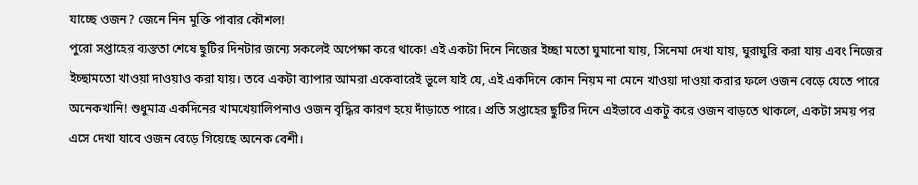যাচ্ছে ওজন? জেনে নিন মুক্তি পাবার কৌশল!
পুরো সপ্তাহের ব্যস্ততা শেষে ছুটির দিনটার জন্যে সকলেই অপেক্ষা করে থাকে! এই একটা দিনে নিজের ইচ্ছা মতো ঘুমানো যায়, সিনেমা দেখা যায়, ঘুরাঘুরি করা যায় এবং নিজের ইচ্ছামতো খাওয়া দাওয়াও করা যায়। তবে একটা ব্যাপার আমরা একেবারেই ভুলে যাই যে, এই একদিনে কোন নিয়ম না মেনে খাওয়া দাওয়া করার ফলে ওজন বেড়ে যেতে পারে অনেকখানি! শুধুমাত্র একদিনের খামখেয়ালিপনাও ওজন বৃদ্ধির কারণ হয়ে দাঁড়াতে পারে। প্রতি সপ্তাহের ছুটির দিনে এইভাবে একটু করে ওজন বাড়তে থাকলে, একটা সময় পর এসে দেখা যাবে ওজন বেড়ে গিয়েছে অনেক বেশী।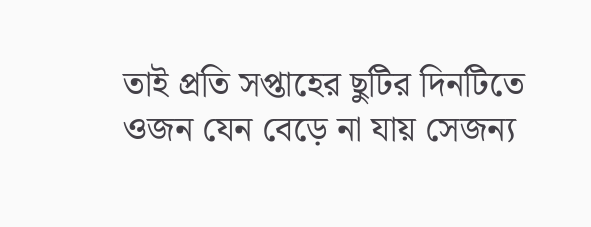তাই প্রতি সপ্তাহের ছুটির দিনটিতে ওজন যেন বেড়ে না যায় সেজন্য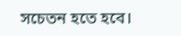সচেতন হতে হবে।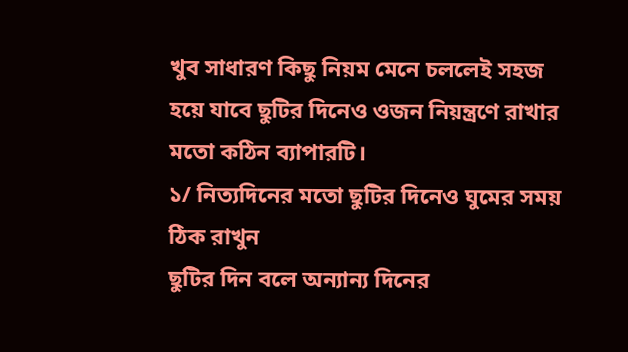খুব সাধারণ কিছু নিয়ম মেনে চললেই সহজ হয়ে যাবে ছুটির দিনেও ওজন নিয়ন্ত্রণে রাখার মতো কঠিন ব্যাপারটি।
১/ নিত্যদিনের মতো ছুটির দিনেও ঘুমের সময় ঠিক রাখুন
ছুটির দিন বলে অন্যান্য দিনের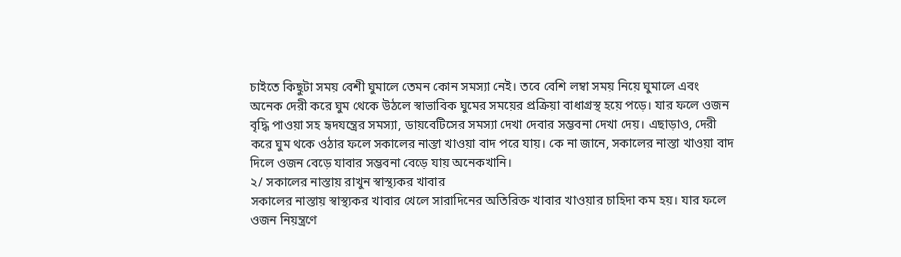চাইতে কিছুটা সময় বেশী ঘুমালে তেমন কোন সমস্যা নেই। তবে বেশি লম্বা সময় নিয়ে ঘুমালে এবং অনেক দেরী করে ঘুম থেকে উঠলে স্বাভাবিক ঘুমের সময়ের প্রক্রিয়া বাধাগ্রস্থ হয়ে পড়ে। যার ফলে ওজন বৃদ্ধি পাওয়া সহ হৃদযন্ত্রের সমস্যা, ডায়বেটিসের সমস্যা দেখা দেবার সম্ভবনা দেখা দেয়। এছাড়াও, দেরী করে ঘুম থকে ওঠার ফলে সকালের নাস্তা খাওয়া বাদ পরে যায়। কে না জানে, সকালের নাস্তা খাওয়া বাদ দিলে ওজন বেড়ে যাবার সম্ভবনা বেড়ে যায় অনেকখানি।
২/ সকালের নাস্তায় রাখুন স্বাস্থ্যকর খাবার
সকালের নাস্তায় স্বাস্থ্যকর খাবার খেলে সারাদিনের অতিরিক্ত খাবার খাওয়ার চাহিদা কম হয়। যার ফলে ওজন নিয়ন্ত্রণে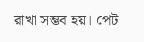রাখা সম্ভব হয়। পেট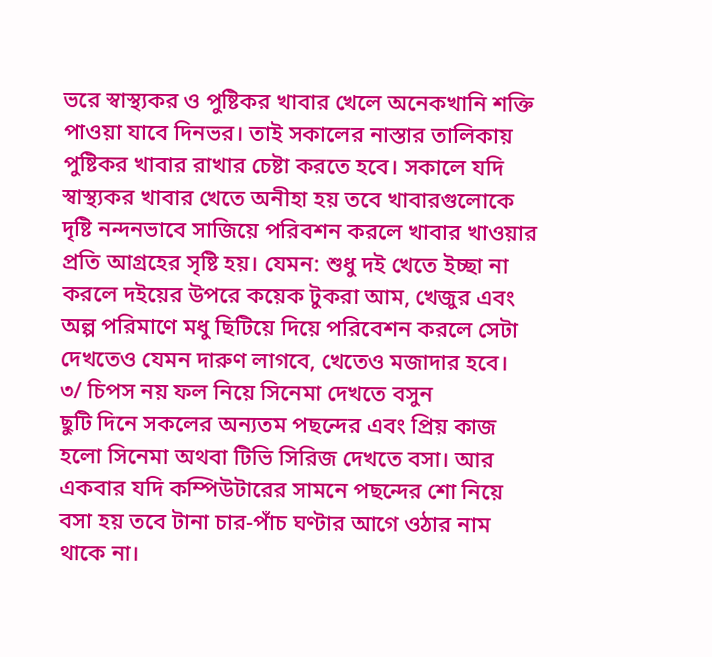ভরে স্বাস্থ্যকর ও পুষ্টিকর খাবার খেলে অনেকখানি শক্তি পাওয়া যাবে দিনভর। তাই সকালের নাস্তার তালিকায় পুষ্টিকর খাবার রাখার চেষ্টা করতে হবে। সকালে যদি স্বাস্থ্যকর খাবার খেতে অনীহা হয় তবে খাবারগুলোকে দৃষ্টি নন্দনভাবে সাজিয়ে পরিবশন করলে খাবার খাওয়ার প্রতি আগ্রহের সৃষ্টি হয়। যেমন: শুধু দই খেতে ইচ্ছা না করলে দইয়ের উপরে কয়েক টুকরা আম, খেজুর এবং অল্প পরিমাণে মধু ছিটিয়ে দিয়ে পরিবেশন করলে সেটা দেখতেও যেমন দারুণ লাগবে, খেতেও মজাদার হবে।
৩/ চিপস নয় ফল নিয়ে সিনেমা দেখতে বসুন
ছুটি দিনে সকলের অন্যতম পছন্দের এবং প্রিয় কাজ হলো সিনেমা অথবা টিভি সিরিজ দেখতে বসা। আর একবার যদি কম্পিউটারের সামনে পছন্দের শো নিয়ে বসা হয় তবে টানা চার-পাঁচ ঘণ্টার আগে ওঠার নাম থাকে না।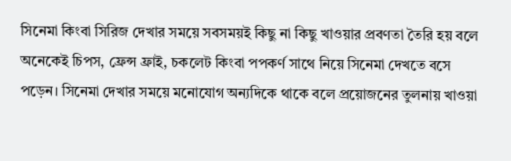সিনেমা কিংবা সিরিজ দেখার সময়ে সবসময়ই কিছু না কিছু খাওয়ার প্রবণতা তৈরি হয় বলে অনেকেই চিপস, ফ্রেন্স ফ্রাই, চকলেট কিংবা পপকর্ণ সাথে নিয়ে সিনেমা দেখতে বসে পড়েন। সিনেমা দেখার সময়ে মনোযোগ অন্যদিকে থাকে বলে প্রয়োজনের তুলনায় খাওয়া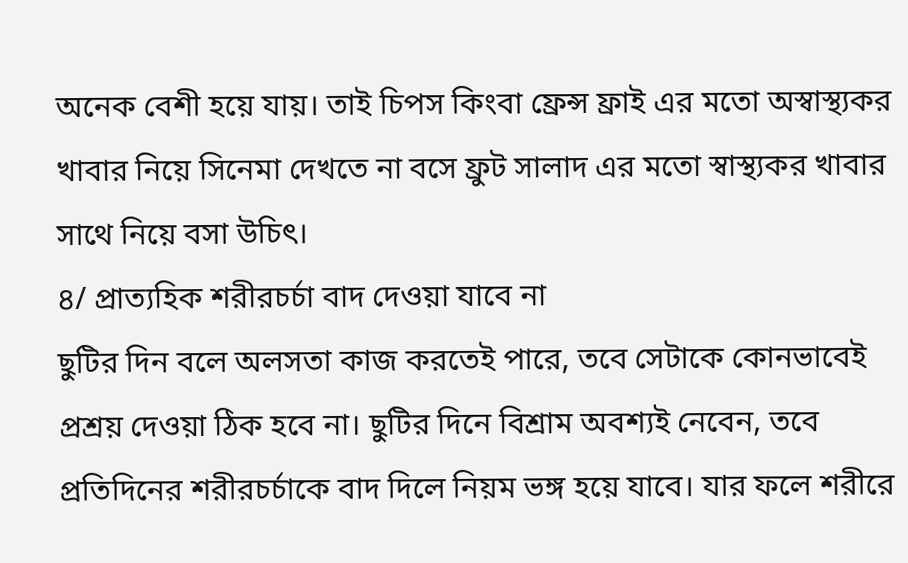অনেক বেশী হয়ে যায়। তাই চিপস কিংবা ফ্রেন্স ফ্রাই এর মতো অস্বাস্থ্যকর খাবার নিয়ে সিনেমা দেখতে না বসে ফ্রুট সালাদ এর মতো স্বাস্থ্যকর খাবার সাথে নিয়ে বসা উচিৎ।
৪/ প্রাত্যহিক শরীরচর্চা বাদ দেওয়া যাবে না
ছুটির দিন বলে অলসতা কাজ করতেই পারে, তবে সেটাকে কোনভাবেই প্রশ্রয় দেওয়া ঠিক হবে না। ছুটির দিনে বিশ্রাম অবশ্যই নেবেন, তবে প্রতিদিনের শরীরচর্চাকে বাদ দিলে নিয়ম ভঙ্গ হয়ে যাবে। যার ফলে শরীরে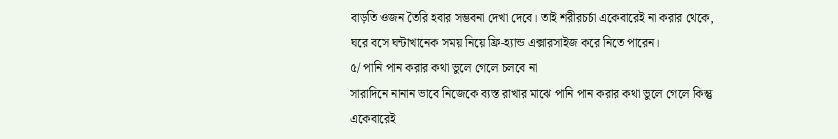বাড়তি ওজন তৈরি হবার সম্ভবনা দেখা দেবে। তাই শরীরচর্চা একেবারেই না করার থেকে, ঘরে বসে ঘন্টাখানেক সময় নিয়ে ফ্রি-হ্যান্ড এক্সারসাইজ করে নিতে পারেন।
৫/ পানি পান করার কথা ভুলে গেলে চলবে না
সারাদিনে নানান ভাবে নিজেকে ব্যস্ত রাখার মাঝে পানি পান করার কথা ভুলে গেলে কিন্তু একেবারেই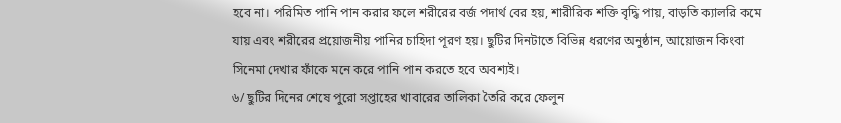হবে না। পরিমিত পানি পান করার ফলে শরীরের বর্জ পদার্থ বের হয়, শারীরিক শক্তি বৃদ্ধি পায়, বাড়তি ক্যালরি কমে যায় এবং শরীরের প্রয়োজনীয় পানির চাহিদা পূরণ হয়। ছুটির দিনটাতে বিভিন্ন ধরণের অনুষ্ঠান, আয়োজন কিংবা সিনেমা দেখার ফাঁকে মনে করে পানি পান করতে হবে অবশ্যই।
৬/ ছুটির দিনের শেষে পুরো সপ্তাহের খাবারের তালিকা তৈরি করে ফেলুন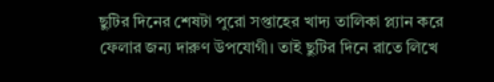ছুটির দিনের শেষটা পুরো সপ্তাহের খাদ্য তালিকা প্ল্যান করে ফেলার জন্য দারুণ উপযোগী। তাই ছুটির দিনে রাতে লিখে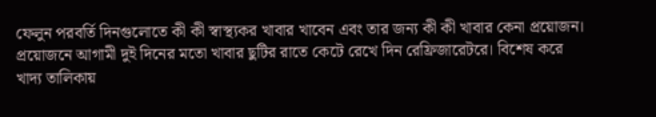ফেলুন পরবর্তি দিনগুলোতে কী কী স্বাস্থ্যকর খাবার খাবেন এবং তার জন্য কী কী খাবার কেনা প্রয়োজন। প্রয়োজনে আগামী দুই দিনের মতো খাবার ছুটির রাতে কেটে রেখে দিন রেফ্রিজারেটরে। বিশেষ করে খাদ্য তালিকায়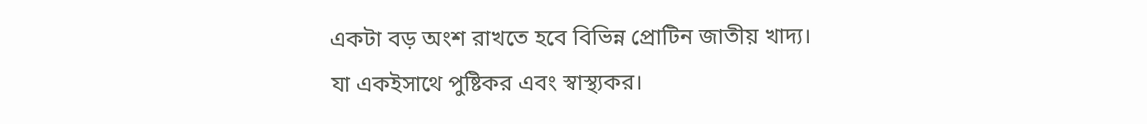একটা বড় অংশ রাখতে হবে বিভিন্ন প্রোটিন জাতীয় খাদ্য। যা একইসাথে পুষ্টিকর এবং স্বাস্থ্যকর।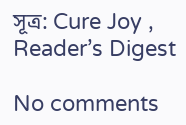সূত্র: Cure Joy , Reader’s Digest

No comments